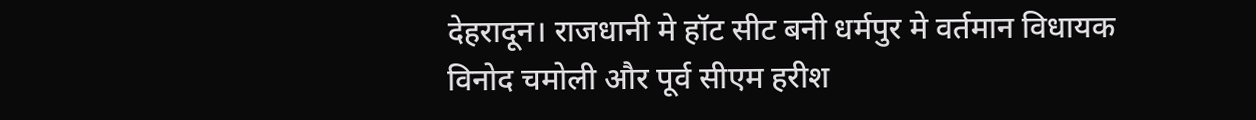देहरादून। राजधानी मे हॉट सीट बनी धर्मपुर मे वर्तमान विधायक विनोद चमोली और पूर्व सीएम हरीश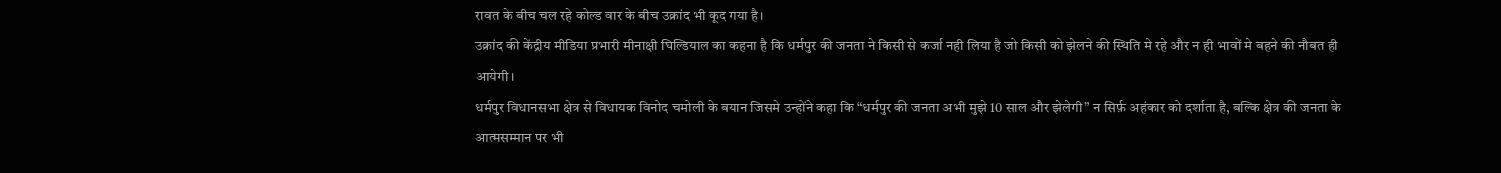रावत के बीच चल रहे कोल्ड वार के बीच उक्रांद भी कूद गया है।
उक्रांद की केंद्रीय मीडिया प्रभारी मीनाक्षी घिल्डियाल का कहना है कि धर्मपुर की जनता ने किसी से कर्जा नही लिया है जो किसी को झेलने की स्थिति मे रहे और न ही भावों मे बहने की नौबत ही आयेगी।
धर्मपुर विधानसभा क्षेत्र से विधायक विनोद चमोली के बयान जिसमे उन्होंने कहा कि “धर्मपुर की जनता अभी मुझे 10 साल और झेलेगी” न सिर्फ़ अहंकार को दर्शाता है, बल्कि क्षेत्र की जनता के आत्मसम्मान पर भी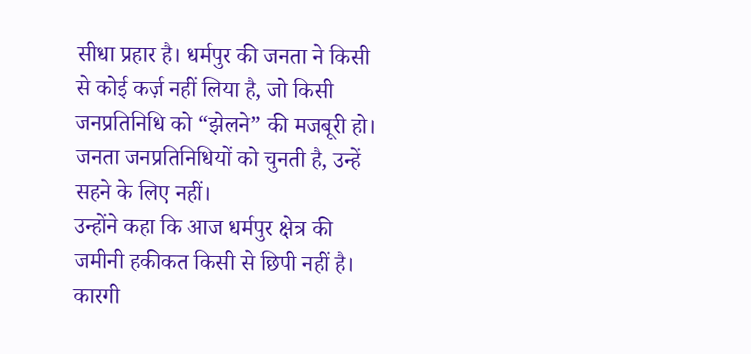सीधा प्रहार है। धर्मपुर की जनता ने किसी से कोई कर्ज़ नहीं लिया है, जो किसी जनप्रतिनिधि को “झेलने” की मजबूरी हो। जनता जनप्रतिनिधियों को चुनती है, उन्हें सहने के लिए नहीं।
उन्होंने कहा कि आज धर्मपुर क्षेत्र की जमीनी हकीकत किसी से छिपी नहीं है। कारगी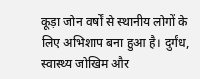कूड़ा जोन वर्षों से स्थानीय लोगों के लिए अभिशाप बना हुआ है। दुर्गंध, स्वास्थ्य जोखिम और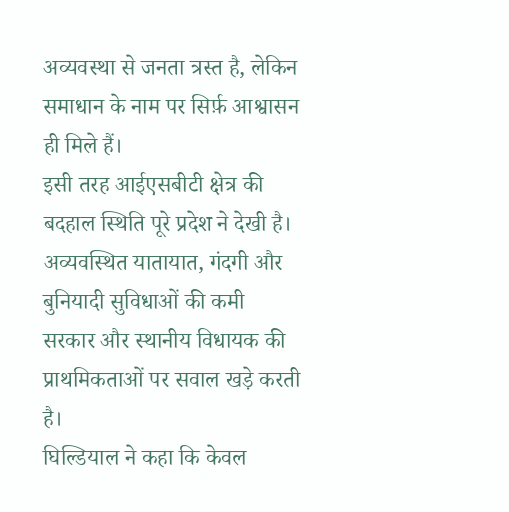अव्यवस्था से जनता त्रस्त है, लेकिन समाधान के नाम पर सिर्फ़ आश्वासन ही मिले हैं।
इसी तरह आईएसबीटी क्षेत्र की बदहाल स्थिति पूरे प्रदेश ने देखी है। अव्यवस्थित यातायात, गंदगी और बुनियादी सुविधाओं की कमी सरकार और स्थानीय विधायक की प्राथमिकताओं पर सवाल खड़े करती है।
घिल्डियाल ने कहा कि केवल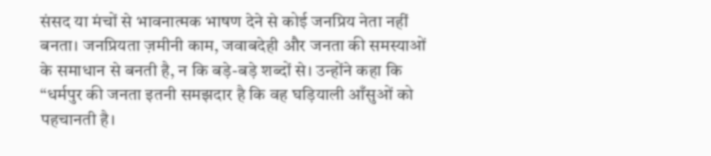संसद या मंचों से भावनात्मक भाषण देने से कोई जनप्रिय नेता नहीं बनता। जनप्रियता ज़मीनी काम, जवाबदेही और जनता की समस्याओं के समाधान से बनती है, न कि बड़े-बड़े शब्दों से। उन्होंने कहा कि “धर्मपुर की जनता इतनी समझदार है कि वह घड़ियाली आँसुओं को पहचानती है।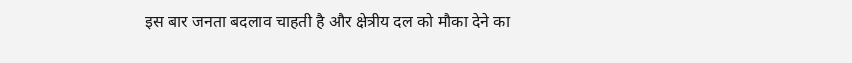इस बार जनता बदलाव चाहती है और क्षेत्रीय दल को मौका देने का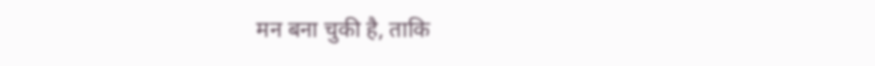मन बना चुकी है, ताकि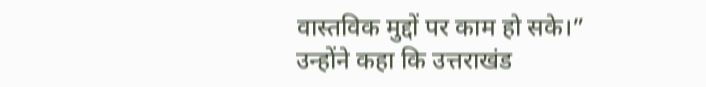वास्तविक मुद्दों पर काम हो सके।”
उन्होंने कहा कि उत्तराखंड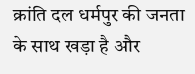क्रांति दल धर्मपुर की जनता के साथ खड़ा है और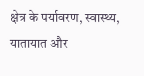क्षेत्र के पर्यावरण, स्वास्थ्य, यातायात और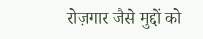रोज़गार जैसे मुद्दों को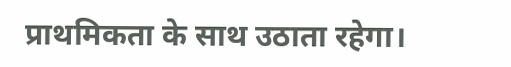प्राथमिकता के साथ उठाता रहेगा।